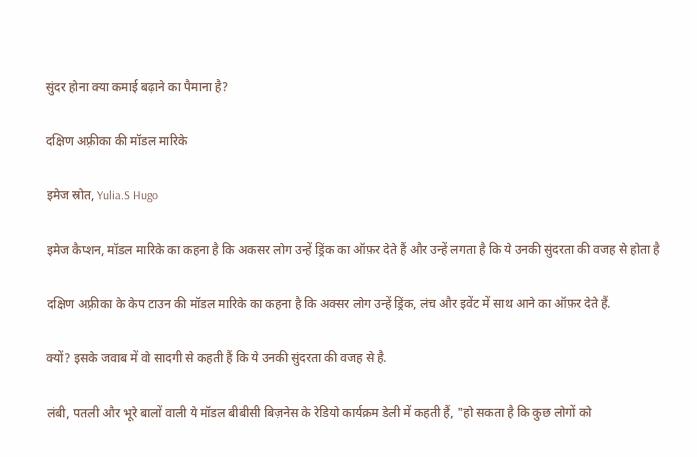सुंदर होना क्या कमाई बढ़ाने का पैमाना है?

दक्षिण अफ़्रीका की मॉडल मारिके

इमेज स्रोत, Yulia.S Hugo

इमेज कैप्शन, मॉडल मारिके का कहना है कि अकसर लोग उन्हें ड्रिंक का ऑफ़र देते हैं और उन्हें लगता है कि ये उनकी सुंदरता की वजह से होता है

दक्षिण अफ़्रीका के केप टाउन की मॉडल मारिके का कहना है कि अक्सर लोग उन्हें ड्रिंक, लंच और इवेंट में साथ आने का ऑफ़र देते हैं.

क्यों? इसके जवाब में वो सादगी से कहती हैं कि ये उनकी सुंदरता की वजह से है.

लंबी, पतली और भूरे बालों वाली ये मॉडल बीबीसी बिज़नेस के रेडियो कार्यक्रम डेली में कहती हैं, "हो सकता है कि कुछ लोगों को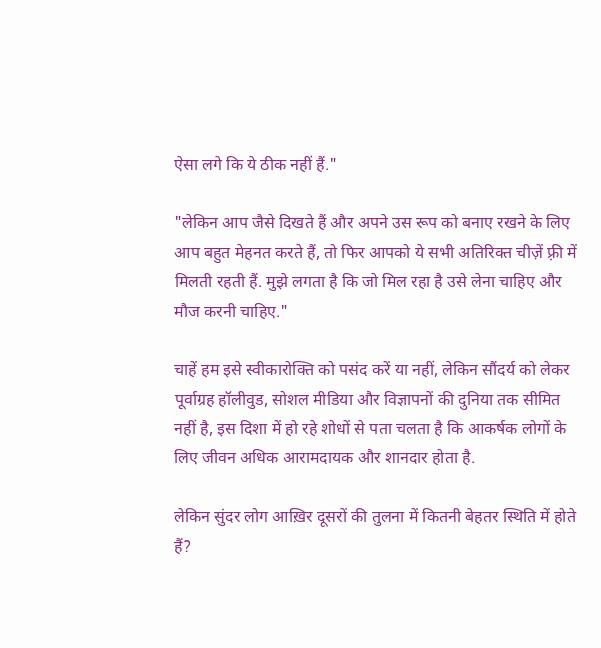ऐसा लगे कि ये ठीक नहीं हैं."

"लेकिन आप जैसे दिखते हैं और अपने उस रूप को बनाए रखने के लिए आप बहुत मेहनत करते हैं, तो फिर आपको ये सभी अतिरिक्त चीज़ें फ़्री में मिलती रहती हैं. मुझे लगता है कि जो मिल रहा है उसे लेना चाहिए और मौज करनी चाहिए."

चाहें हम इसे स्वीकारोक्ति को पसंद करें या नहीं, लेकिन सौंदर्य को लेकर पूर्वाग्रह हॉलीवुड, सोशल मीडिया और विज्ञापनों की दुनिया तक सीमित नहीं है, इस दिशा में हो रहे शोधों से पता चलता है कि आकर्षक लोगों के लिए जीवन अधिक आरामदायक और शानदार होता है.

लेकिन सुंदर लोग आख़िर दूसरों की तुलना में कितनी बेहतर स्थिति में होते हैं?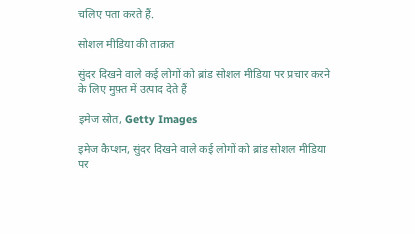चलिए पता करते हैं.

सोशल मीडिया की ताक़त

सुंदर दिखने वाले कई लोगों को ब्रांड सोशल मीडिया पर प्रचार करने के लिए मुफ़्त में उत्पाद देते हैं

इमेज स्रोत, Getty Images

इमेज कैप्शन, सुंदर दिखने वाले कई लोगों को ब्रांड सोशल मीडिया पर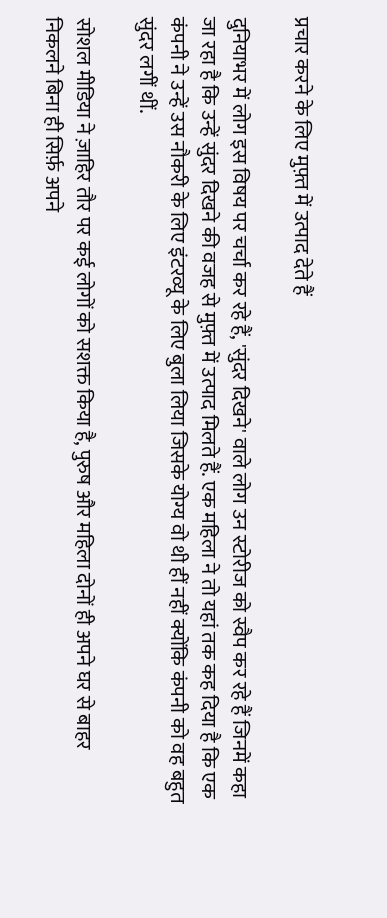प्रचार करने के लिए मुफ़्त में उत्पाद देते हैं

दुनियाभर में लोग इस विषय पर चर्चा कर रहे हैं, 'सुंदर दिखने' वाले लोग उन स्टोरीज को स्वैप कर रहे हैं जिनमें कहा जा रहा है कि उन्हें सुंदर दिखने की वजह से मुफ़्त में उत्पाद मिलते हैं. एक महिला ने तो यहां तक कह दिया है कि एक कंपनी ने उन्हें उस नौकरी के लिए इंटरव्यू के लिए बुला लिया जिसके योग्य वो थी हीं नहीं क्योंकि कंपनी को वह बहुत सुंदर लगीं थीं.

सोशल मीडिया ने ज़ाहिर तौर पर कई लोगों को सशक्त किया है, पुरुष और महिला दोनों ही अपने घर से बाहर निकलने बिना ही सिर्फ़ अपने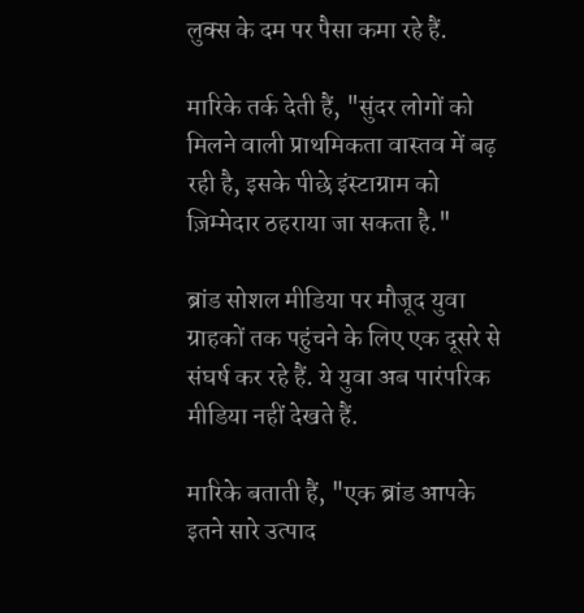लुक्स के दम पर पैसा कमा रहे हैं.

मारिके तर्क देती हैं, "सुंदर लोगों को मिलने वाली प्राथमिकता वास्तव में बढ़ रही है, इसके पीछे इंस्टाग्राम को ज़िम्मेदार ठहराया जा सकता है."

ब्रांड सोशल मीडिया पर मौजूद युवा ग्राहकों तक पहुंचने के लिए एक दूसरे से संघर्ष कर रहे हैं. ये युवा अब पारंपरिक मीडिया नहीं देखते हैं.

मारिके बताती हैं, "एक ब्रांड आपके इतने सारे उत्पाद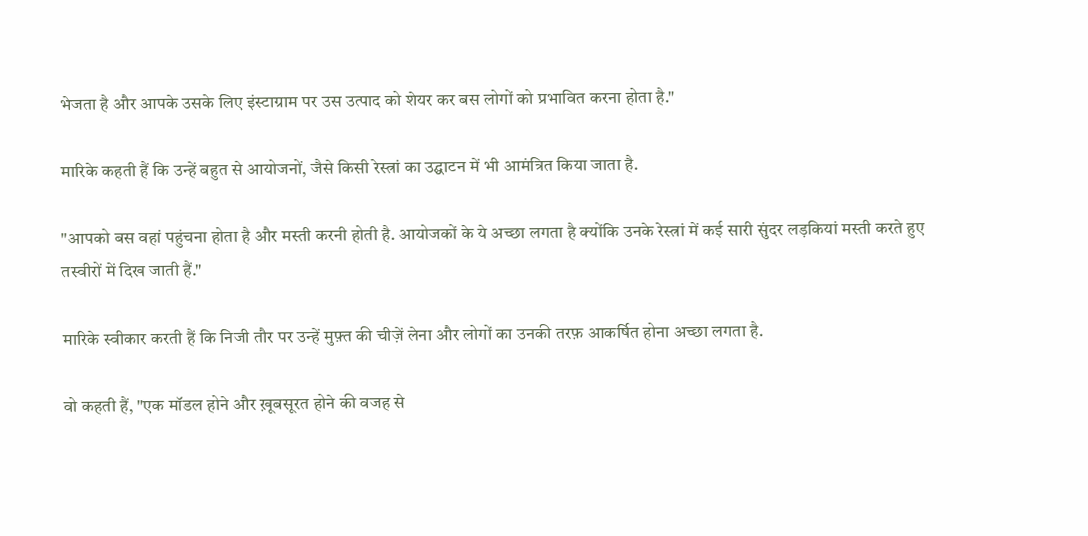भेजता है और आपके उसके लिए इंस्टाग्राम पर उस उत्पाद को शेयर कर बस लोगों को प्रभावित करना होता है."

मारिके कहती हैं कि उन्हें बहुत से आयोजनों, जैसे किसी रेस्त्रां का उद्घाटन में भी आमंत्रित किया जाता है.

"आपको बस वहां पहुंचना होता है और मस्ती करनी होती है. आयोजकों के ये अच्छा लगता है क्योंकि उनके रेस्त्रां में कई सारी सुंदर लड़कियां मस्ती करते हुए तस्वीरों में दिख जाती हैं."

मारिके स्वीकार करती हैं कि निजी तौर पर उन्हें मुफ़्त की चीज़ें लेना और लोगों का उनकी तरफ़ आकर्षित होना अच्छा लगता है.

वो कहती हैं, "एक मॉडल होने और ख़ूबसूरत होने की वजह से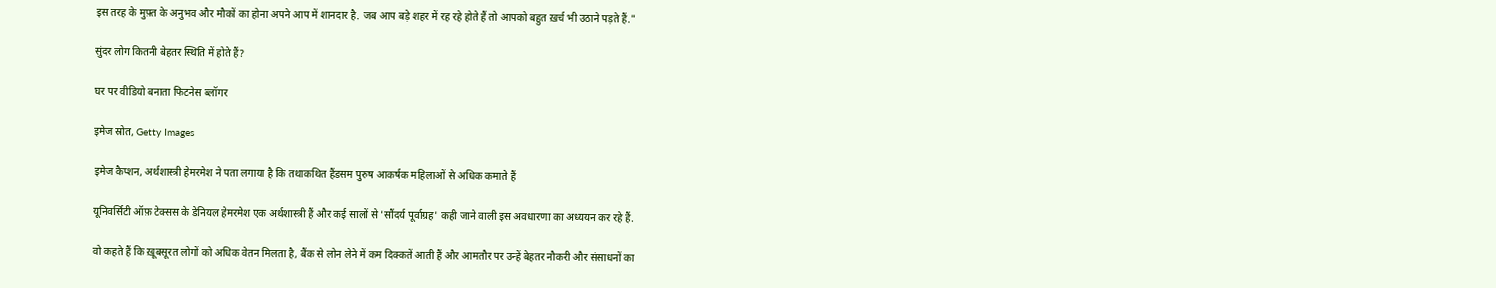इस तरह के मुफ़्त के अनुभव और मौकों का होना अपने आप में शानदार है. जब आप बड़े शहर में रह रहे होते हैं तो आपको बहुत ख़र्च भी उठाने पड़ते हैं."

सुंदर लोग कितनी बेहतर स्थिति में होते हैं?

घर पर वीडियो बनाता फिटनेस ब्लॉगर

इमेज स्रोत, Getty Images

इमेज कैप्शन, अर्थशास्त्री हेमरमेश ने पता लगाया है कि तथाकथित हैंडसम पुरुष आकर्षक महिलाओं से अधिक कमाते हैं

यूनिवर्सिटी ऑफ़ टेक्सस के डेनियल हेमरमेश एक अर्थशास्त्री हैं और कई सालों से 'सौंदर्य पूर्वाग्रह' कही जाने वाली इस अवधारणा का अध्ययन कर रहे हैं.

वो कहते हैं कि ख़ूबसूरत लोगों को अधिक वेतन मिलता है, बैंक से लोन लेने में कम दिक्कतें आती हैं और आमतौर पर उन्हें बेहतर नौकरी और संसाधनों का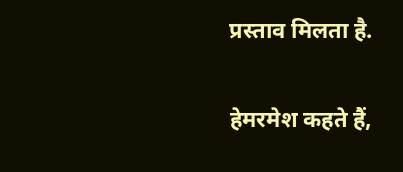प्रस्ताव मिलता है.

हेमरमेश कहते हैं,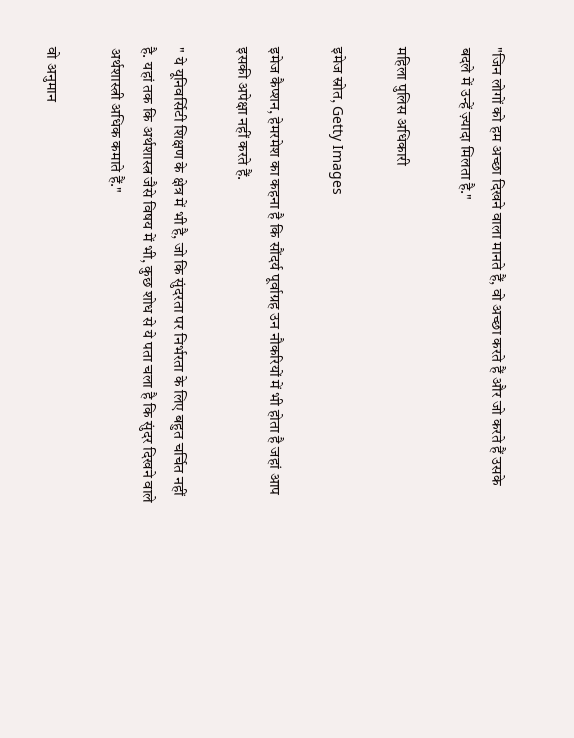"जिन लोगों को हम अच्छा दिखने वाला मानते हैं, वो अच्छा करते हैं और जो करते हैं उसके बदले में उन्हें ज़्यादा मिलता है."

महिला पुलिस अधिकारी

इमेज स्रोत, Getty Images

इमेज कैप्शन, हेमरमेश का कहना है कि सौंदर्य पूर्वाग्रह उन नौकरियों में भी होता है जहां आप इसकी अपेक्षा नहीं करते हैं.

" ये यूनिवर्सिटी शिक्षण के क्षेत्र में भी है, जो कि सुंदरता पर निर्भरता के लिए बहुत चर्चित नहीं है. यहां तक कि अर्थशास्त्र जैसे विषय में भी, कुछ शोध से ये पता चला है कि सुंदर दिखने वाले अर्थशास्त्री अधिक कमाते हैं."

वो अनुमान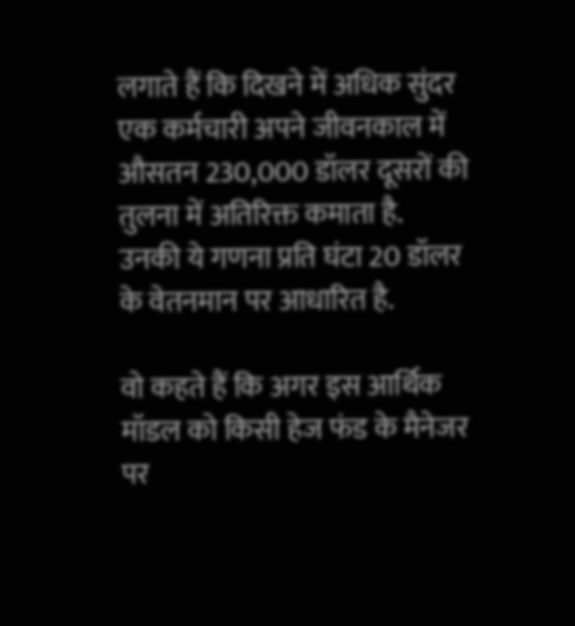लगाते हैं कि दिखने में अधिक सुंदर एक कर्मचारी अपने जीवनकाल में औसतन 230,000 डॉलर दूसरों की तुलना में अतिरिक्त कमाता है. उनकी ये गणना प्रति घंटा 20 डॉलर के वेतनमान पर आधारित है.

वो कहते हैं कि अगर इस आर्थिक मॉडल को किसी हेज फंड के मैनेजर पर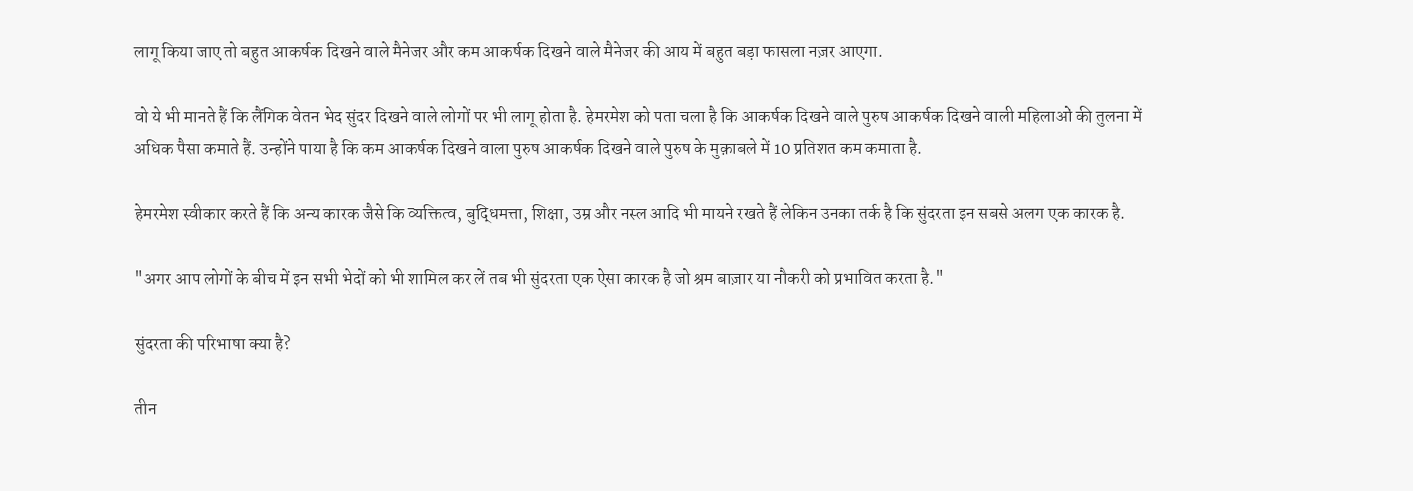लागू किया जाए तो बहुत आकर्षक दिखने वाले मैनेजर और कम आकर्षक दिखने वाले मैनेजर की आय में बहुत बड़ा फासला नज़र आएगा.

वो ये भी मानते हैं कि लैंगिक वेतन भेद सुंदर दिखने वाले लोगों पर भी लागू होता है. हेमरमेश को पता चला है कि आकर्षक दिखने वाले पुरुष आकर्षक दिखने वाली महिलाओं की तुलना में अधिक पैसा कमाते हैं. उन्होंने पाया है कि कम आकर्षक दिखने वाला पुरुष आकर्षक दिखने वाले पुरुष के मुक़ाबले में 10 प्रतिशत कम कमाता है.

हेमरमेश स्वीकार करते हैं कि अन्य कारक जैसे कि व्यक्तित्व, बुद्धिमत्ता, शिक्षा, उम्र और नस्ल आदि भी मायने रखते हैं लेकिन उनका तर्क है कि सुंदरता इन सबसे अलग एक कारक है.

"अगर आप लोगों के बीच में इन सभी भेदों को भी शामिल कर लें तब भी सुंदरता एक ऐसा कारक है जो श्रम बाज़ार या नौकरी को प्रभावित करता है."

सुंदरता की परिभाषा क्या है?

तीन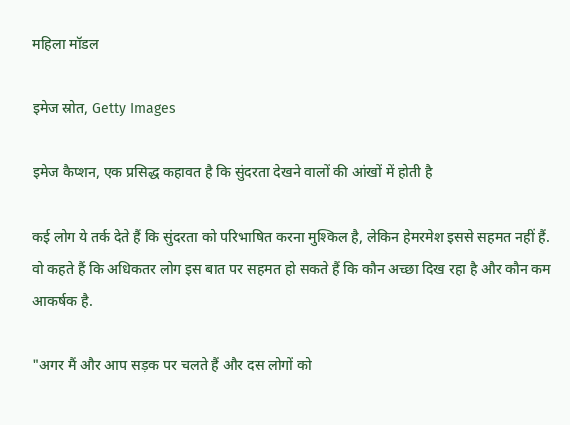महिला मॉडल

इमेज स्रोत, Getty Images

इमेज कैप्शन, एक प्रसिद्ध कहावत है कि सुंदरता देखने वालों की आंखों में होती है

कई लोग ये तर्क देते हैं कि सुंदरता को परिभाषित करना मुश्किल है, लेकिन हेमरमेश इससे सहमत नहीं हैं. वो कहते हैं कि अधिकतर लोग इस बात पर सहमत हो सकते हैं कि कौन अच्छा दिख रहा है और कौन कम आकर्षक है.

"अगर मैं और आप सड़क पर चलते हैं और दस लोगों को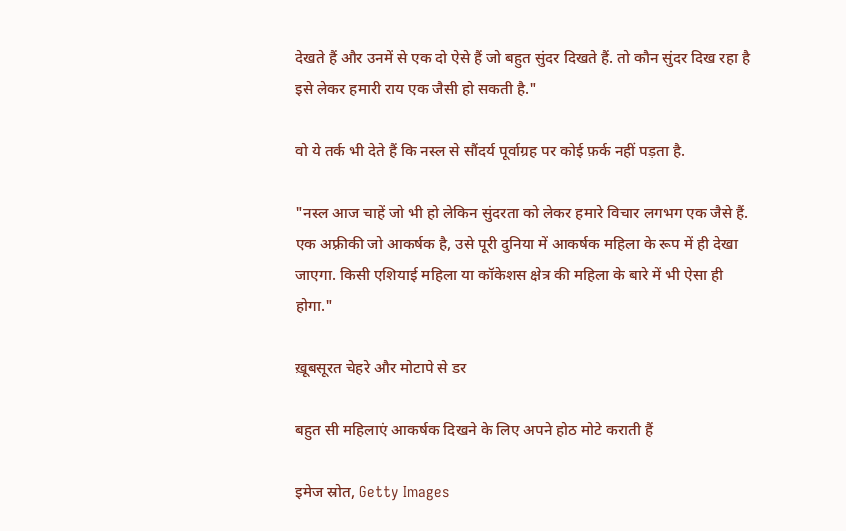देखते हैं और उनमें से एक दो ऐसे हैं जो बहुत सुंदर दिखते हैं. तो कौन सुंदर दिख रहा है इसे लेकर हमारी राय एक जैसी हो सकती है."

वो ये तर्क भी देते हैं कि नस्ल से सौंदर्य पूर्वाग्रह पर कोई फ़र्क नहीं पड़ता है.

"नस्ल आज चाहें जो भी हो लेकिन सुंदरता को लेकर हमारे विचार लगभग एक जैसे हैं. एक अफ़्रीकी जो आकर्षक है, उसे पूरी दुनिया में आकर्षक महिला के रूप में ही देखा जाएगा. किसी एशियाई महिला या कॉकेशस क्षेत्र की महिला के बारे में भी ऐसा ही होगा."

ख़ूबसूरत चेहरे और मोटापे से डर

बहुत सी महिलाएं आकर्षक दिखने के लिए अपने होठ मोटे कराती हैं

इमेज स्रोत, Getty Images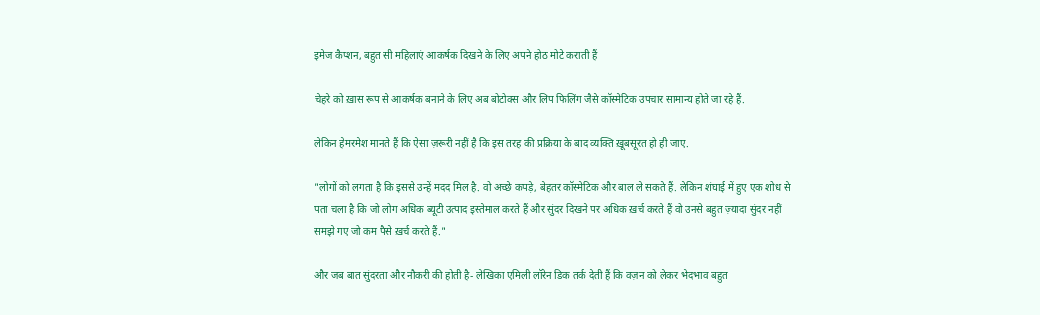इमेज कैप्शन, बहुत सी महिलाएं आकर्षक दिखने के लिए अपने होठ मोटे कराती हैं

चेहरे को ख़ास रूप से आकर्षक बनाने के लिए अब बोटोक्स और लिप फिलिंग जैसे कॉस्मेटिक उपचार सामान्य होते जा रहे हैं.

लेकिन हेमरमेश मानते हैं कि ऐसा ज़रूरी नहीं है कि इस तरह की प्रक्रिया के बाद व्यक्ति ख़ूबसूरत हो ही जाए.

"लोगों को लगता है कि इससे उन्हें मदद मिल है. वो अच्छे कपड़े, बेहतर कॉस्मेटिक और बाल ले सकते हैं. लेकिन शंघाई में हुए एक शोध से पता चला है कि जो लोग अधिक ब्यूटी उत्पाद इस्तेमाल करते हैं और सुंदर दिखने पर अधिक ख़र्च करते हैं वो उनसे बहुत ज़्यादा सुंदर नहीं समझे गए जो कम पैसे ख़र्च करते हैं."

और जब बात सुंदरता और नौकरी की होती है- लेखिका एमिली लॉरेन डिक तर्क देती हैं कि वज़न को लेकर भेदभाव बहुत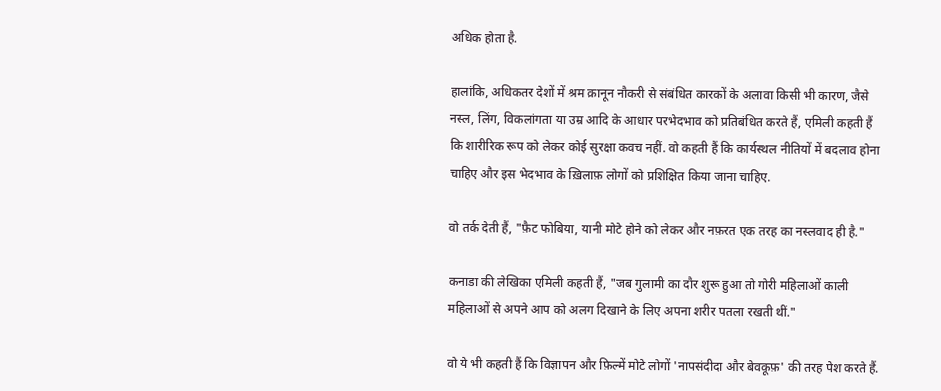अधिक होता है.

हालांकि, अधिकतर देशों में श्रम क़ानून नौकरी से संबंधित कारकों के अलावा किसी भी कारण, जैसे नस्ल, लिंग, विकलांगता या उम्र आदि के आधार परभेदभाव को प्रतिबंधित करते हैं, एमिली कहती हैं कि शारीरिक रूप को लेकर कोई सुरक्षा कवच नहीं. वो कहती हैं कि कार्यस्थल नीतियों में बदलाव होना चाहिए और इस भेदभाव के ख़िलाफ़ लोगों को प्रशिक्षित किया जाना चाहिए.

वो तर्क देती हैं, "फ़ैट फोबिया, यानी मोटे होने को लेकर और नफ़रत एक तरह का नस्लवाद ही है."

कनाडा की लेखिका एमिली कहती हैं, "जब गुलामी का दौर शुरू हुआ तो गोरी महिलाओं काली महिलाओं से अपने आप को अलग दिखाने के लिए अपना शरीर पतला रखती थीं."

वो ये भी कहती हैं कि विज्ञापन और फ़िल्में मोटे लोगों 'नापसंदीदा और बेवकूफ़' की तरह पेश करते हैं.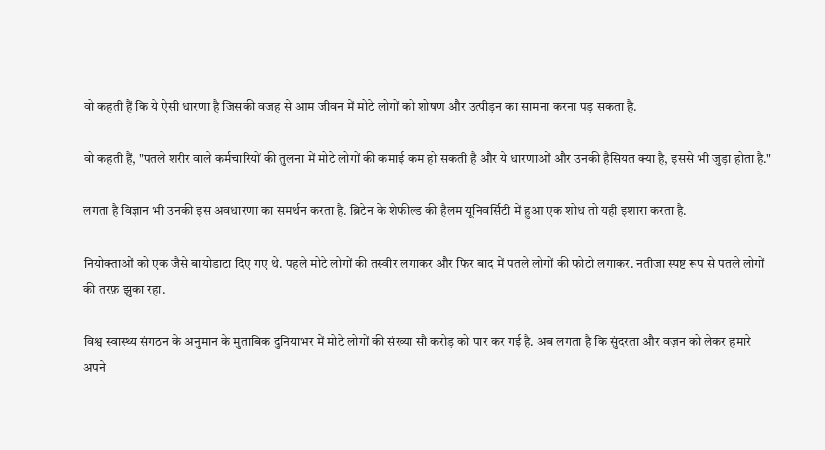वो कहती हैं कि ये ऐसी धारणा है जिसकी वजह से आम जीवन में मोटे लोगों को शोषण और उत्पीड़न का सामना करना पड़ सकता है.

वो कहती हैं, "पतले शरीर वाले कर्मचारियों की तुलना में मोटे लोगों की कमाई कम हो सकती है और ये धारणाओं और उनकी हैसियत क्या है, इससे भी जुड़ा होता है."

लगता है विज्ञान भी उनकी इस अवधारणा का समर्थन करता है. ब्रिटेन के शेफील्ड की हैलम यूनिवर्सिटी में हुआ एक शोध तो यही इशारा करता है.

नियोक्ताओं को एक जैसे बायोडाटा दिए गए थे. पहले मोटे लोगों की तस्वीर लगाकर और फिर बाद में पतले लोगों की फोटो लगाकर. नतीजा स्पष्ट रूप से पतले लोगों की तरफ़ झुका रहा.

विश्व स्वास्थ्य संगठन के अनुमान के मुताबिक दुनियाभर में मोटे लोगों की संख्या सौ करोड़ को पार कर गई है. अब लगता है कि सुंदरता और वज़न को लेकर हमारे अपने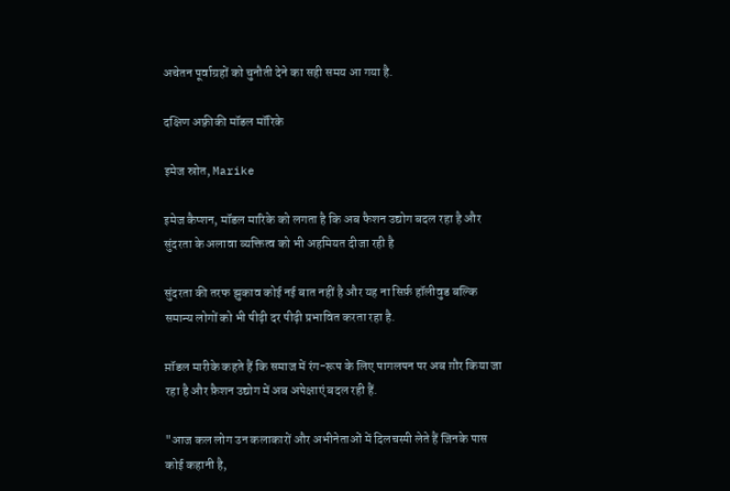अचेतन पूर्वाग्रहों को चुनौती देने का सही समय आ गया है.

दक्षिण अफ़्रीकी मॉडल मॉरिके

इमेज स्रोत, Marike

इमेज कैप्शन, मॉडल मारिके को लगता है कि अब फैशन उद्योग बदल रहा है और सुंदरता के अलावा व्यक्तित्व को भी अहमियत दीजा रही है

सुंदरता की तरफ झुकाव कोई नई बात नहीं है और यह ना सिर्फ़ हॉलीवुड बल्कि समान्य लोगों को भी पीढ़ी दर पीढ़ी प्रभावित करता रहा है.

म़ॉडल मारीके कहते हैं कि समाज में रंग-रूप के लिए पागलपन पर अब ग़ौर किया जा रहा है और फ़ैशन उद्योग में अब अपेक्षाएं बदल रही हैं.

"आज कल लोग उन कलाकारों और अभीनेताओं में दिलचस्पी लेते हैं जिनके पास कोई कहानी है,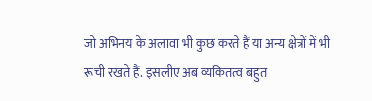जो अभिनय के अलावा भी कुछ करते हैं या अन्य क्षेत्रों में भी रूची रखते हैं. इसलीए अब व्यकितत्व बहुत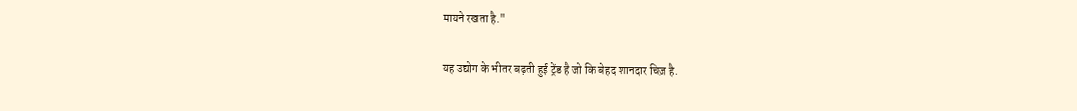मायने रखता है."

यह उद्योग के भीतर बढ़ती हुई ट्रेंड है जो कि बेहद शानदार चिज़ है.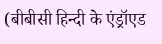(बीबीसी हिन्दी के एंड्रॉएड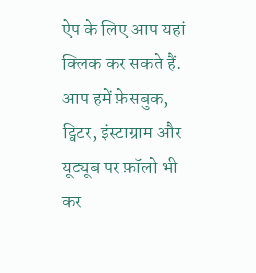ऐप के लिए आप यहां क्लिक कर सकते हैं. आप हमें फ़ेसबुक, ट्विटर, इंस्टाग्राम और यूट्यूब पर फ़ॉलो भी कर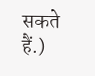सकते हैं.)